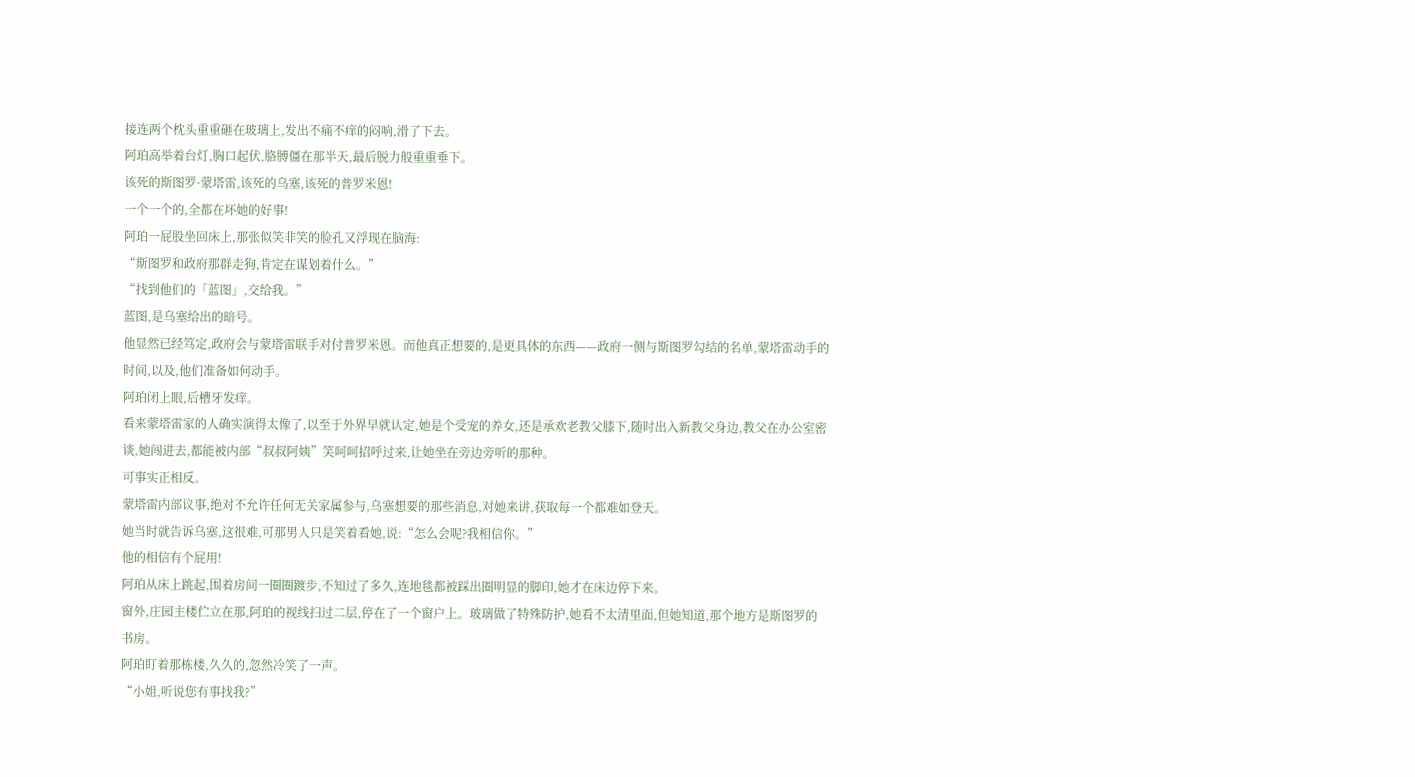接连两个枕头重重砸在玻璃上,发出不痛不痒的闷响,滑了下去。
阿珀高举着台灯,胸口起伏,胳膊僵在那半天,最后脱力般重重垂下。
该死的斯图罗·蒙塔雷,该死的乌塞,该死的普罗米恩!
一个一个的,全都在坏她的好事!
阿珀一屁股坐回床上,那张似笑非笑的脸孔又浮现在脑海:
“斯图罗和政府那群走狗,肯定在谋划着什么。”
“找到他们的「蓝图」,交给我。”
蓝图,是乌塞给出的暗号。
他显然已经笃定,政府会与蒙塔雷联手对付普罗米恩。而他真正想要的,是更具体的东西——政府一侧与斯图罗勾结的名单,蒙塔雷动手的时间,以及,他们准备如何动手。
阿珀闭上眼,后槽牙发痒。
看来蒙塔雷家的人确实演得太像了,以至于外界早就认定,她是个受宠的养女,还是承欢老教父膝下,随时出入新教父身边,教父在办公室密谈,她闯进去,都能被内部“叔叔阿姨”笑呵呵招呼过来,让她坐在旁边旁听的那种。
可事实正相反。
蒙塔雷内部议事,绝对不允许任何无关家属参与,乌塞想要的那些消息,对她来讲,获取每一个都难如登天。
她当时就告诉乌塞,这很难,可那男人只是笑着看她,说:“怎么会呢?我相信你。”
他的相信有个屁用!
阿珀从床上跳起,围着房间一圈圈踱步,不知过了多久,连地毯都被踩出圈明显的脚印,她才在床边停下来。
窗外,庄园主楼伫立在那,阿珀的视线扫过二层,停在了一个窗户上。玻璃做了特殊防护,她看不太清里面,但她知道,那个地方是斯图罗的书房。
阿珀盯着那栋楼,久久的,忽然冷笑了一声。
“小姐,听说您有事找我?”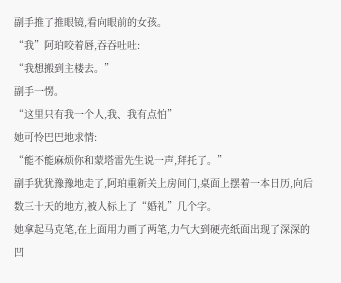副手推了推眼镜,看向眼前的女孩。
“我”阿珀咬着唇,吞吞吐吐:
“我想搬到主楼去。”
副手一愣。
“这里只有我一个人,我、我有点怕”
她可怜巴巴地求情:
“能不能麻烦你和蒙塔雷先生说一声,拜托了。”
副手犹犹豫豫地走了,阿珀重新关上房间门,桌面上摆着一本日历,向后数三十天的地方,被人标上了“婚礼”几个字。
她拿起马克笔,在上面用力画了两笔,力气大到硬壳纸面出现了深深的凹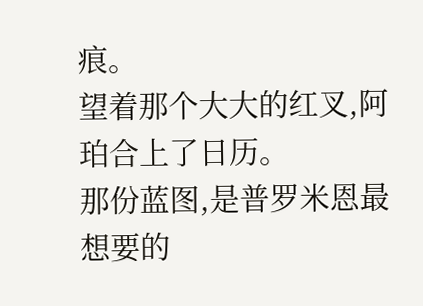痕。
望着那个大大的红叉,阿珀合上了日历。
那份蓝图,是普罗米恩最想要的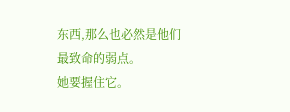东西,那么也必然是他们最致命的弱点。
她要握住它。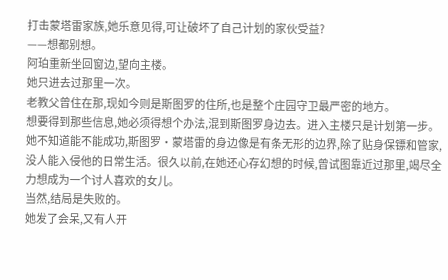打击蒙塔雷家族,她乐意见得,可让破坏了自己计划的家伙受益?
——想都别想。
阿珀重新坐回窗边,望向主楼。
她只进去过那里一次。
老教父曾住在那,现如今则是斯图罗的住所,也是整个庄园守卫最严密的地方。
想要得到那些信息,她必须得想个办法,混到斯图罗身边去。进入主楼只是计划第一步。
她不知道能不能成功,斯图罗·蒙塔雷的身边像是有条无形的边界,除了贴身保镖和管家,没人能入侵他的日常生活。很久以前,在她还心存幻想的时候,曾试图靠近过那里,竭尽全力想成为一个讨人喜欢的女儿。
当然,结局是失败的。
她发了会呆,又有人开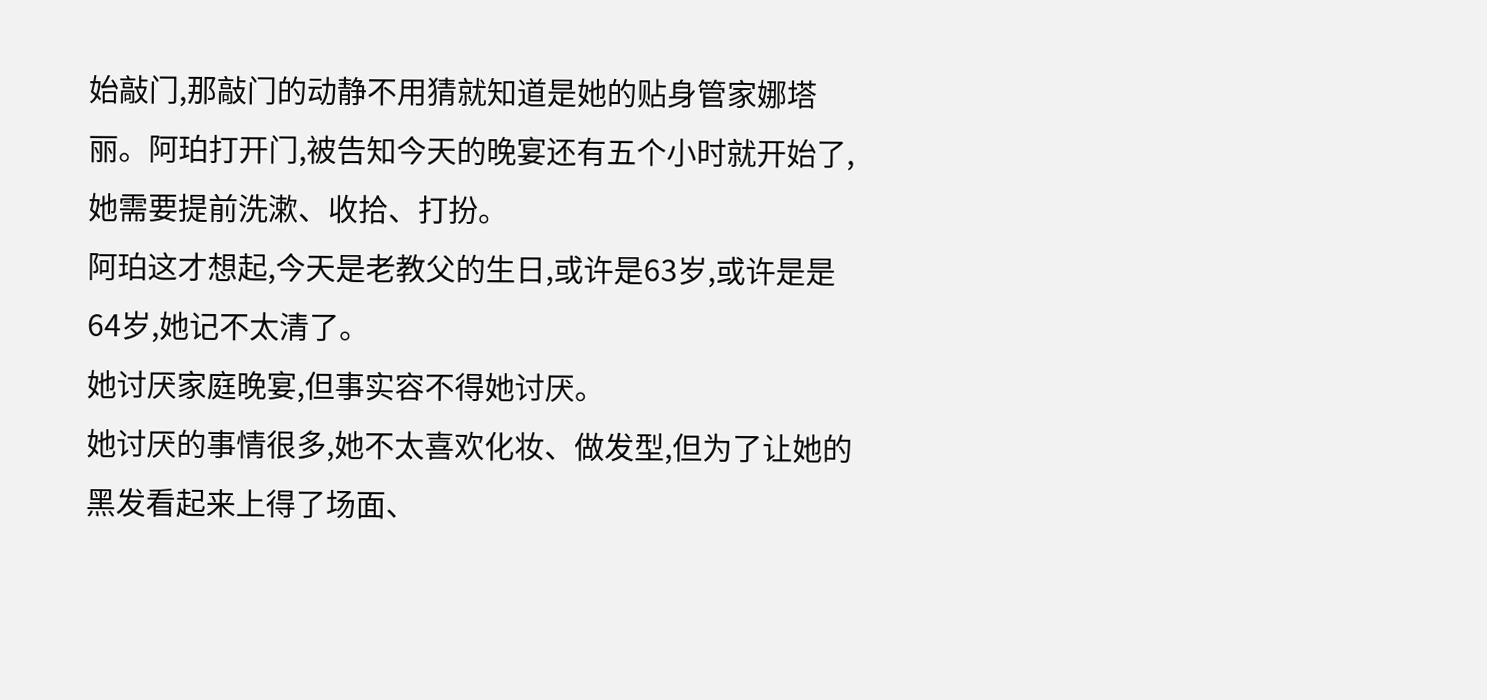始敲门,那敲门的动静不用猜就知道是她的贴身管家娜塔丽。阿珀打开门,被告知今天的晚宴还有五个小时就开始了,她需要提前洗漱、收拾、打扮。
阿珀这才想起,今天是老教父的生日,或许是63岁,或许是是64岁,她记不太清了。
她讨厌家庭晚宴,但事实容不得她讨厌。
她讨厌的事情很多,她不太喜欢化妆、做发型,但为了让她的黑发看起来上得了场面、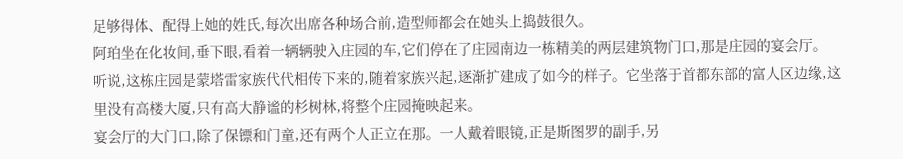足够得体、配得上她的姓氏,每次出席各种场合前,造型师都会在她头上捣鼓很久。
阿珀坐在化妆间,垂下眼,看着一辆辆驶入庄园的车,它们停在了庄园南边一栋精美的两层建筑物门口,那是庄园的宴会厅。
听说,这栋庄园是蒙塔雷家族代代相传下来的,随着家族兴起,逐渐扩建成了如今的样子。它坐落于首都东部的富人区边缘,这里没有高楼大厦,只有高大静谧的杉树林,将整个庄园掩映起来。
宴会厅的大门口,除了保镖和门童,还有两个人正立在那。一人戴着眼镜,正是斯图罗的副手,另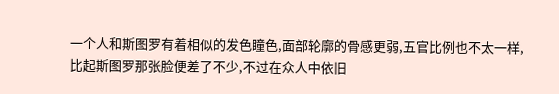一个人和斯图罗有着相似的发色瞳色,面部轮廓的骨感更弱,五官比例也不太一样,比起斯图罗那张脸便差了不少,不过在众人中依旧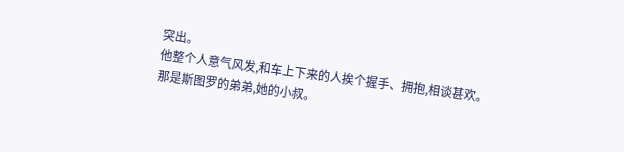突出。
他整个人意气风发,和车上下来的人挨个握手、拥抱,相谈甚欢。
那是斯图罗的弟弟,她的小叔。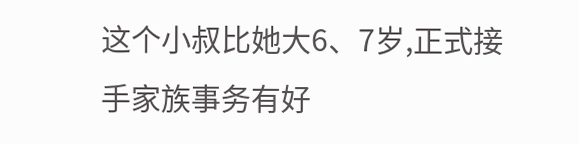这个小叔比她大6、7岁,正式接手家族事务有好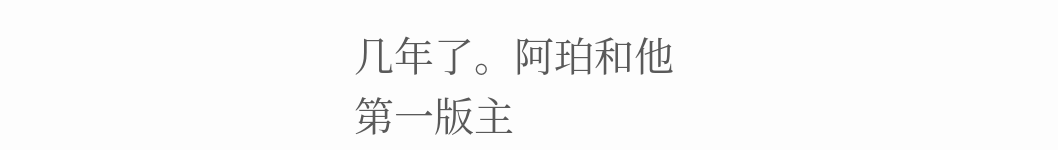几年了。阿珀和他
第一版主